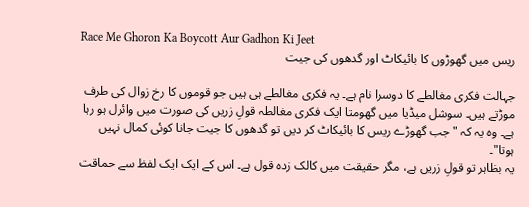Race Me Ghoron Ka Boycott Aur Gadhon Ki Jeet
ریس میں گھوڑوں کا بائیکاٹ اور گدھوں کی جیت

جہالت فکری مغالطے کا دوسرا نام ہے۔ یہ فکری مغالطے ہی ہیں جو قوموں کا رخ زوال کی طرف موڑتے ہیں۔ سوشل میڈیا میں گھومتا ایک فکری مغالطہ قولِ زریں کی صورت میں وائرل ہو رہا ہے۔ وہ یہ کہ "جب گھوڑے ریس کا بائیکاٹ کر دیں تو گدھوں کا جیت جانا کوئی کمال نہیں ہوتا"۔
یہ بظاہر تو قولِ زریں ہے، مگر حقیقت میں کالک زدہ قول ہے۔ اس کے ایک ایک لفظ سے حماقت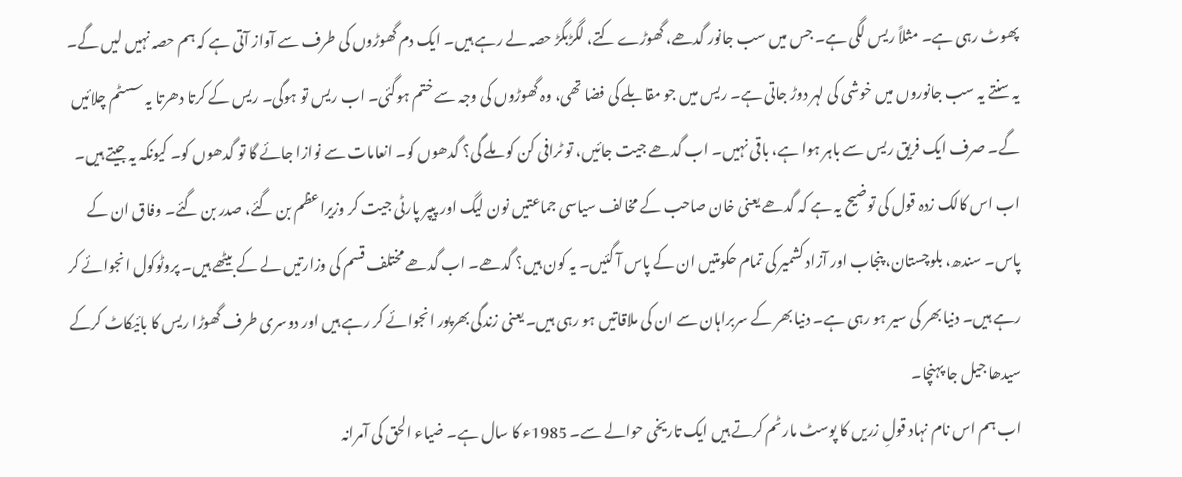پھوٹ رہی ہے۔ مثلاً ریس لگی ہے۔ جس میں سب جانور گدھے، گھوڑے کتے، لگڑبگڑ حصہ لے رہے ہیں۔ ایک دم گھوڑوں کی طرف سے آواز آتی ہے کہ ہم حصہ نہیں لیں گے۔ یہ سنتے یہ سب جانوروں میں خوشی کی لہر دوڑ جاتی ہے۔ ریس میں جو مقابلے کی فضا تھی، وہ گھوڑوں کی وجہ سے ختم ہوگئی۔ اب ریس تو ہوگی۔ ریس کے کرتا دھرتا یہ سسٹم چلائیں گے۔ صرف ایک فریق ریس سے باہر ہوا ہے، باقی نہیں۔ اب گدھے جیت جائیں، تو ٹرافی کن کو ملے گی؟ گدھوں کو۔ انعامات سے نوازا جائے گا تو گدھوں کو۔ کیونکہ یہ جیتے ہیں۔
اب اس کالک زدہ قول کی توضیح یہ ہے کہ گدھے یعنی خان صاحب کے مخالف سیاسی جماعتیں نون لیگ اور پیپر پارٹی جیت کر وزیراعظم بن گئے، صدر بن گئے۔ وفاق ان کے پاس۔ سندھ، بلوچستان، پنجاب اور آزاد کشمیر کی تمام حکومتیں ان کے پاس آ گئیں۔ یہ کون ہیں؟ گدھے۔ اب گدھے مختلف قسم کی وزارتیں لے کے بیٹھے ہیں۔ پروٹوکول انجوائے کر رہے ہیں۔ دنیا بھر کی سیر ہو رہی ہے۔ دنیا بھر کے سربراہان سے ان کی ملاقاتیں ہو رہی ہیں۔ یعنی زندگی بھرپور انجوائے کر رہے ہیں اور دوسری طرف گھوڑا ریس کا بائیکاٹ کرکے سیدھا جیل جا پہنچا۔
اب ہم اس نام نہاد قولِ زریں کا پوسٹ مارٹم کرتے ہیں ایک تاریخی حوالے سے۔ 1985ء کا سال ہے۔ ضیاء الحق کی آمرانہ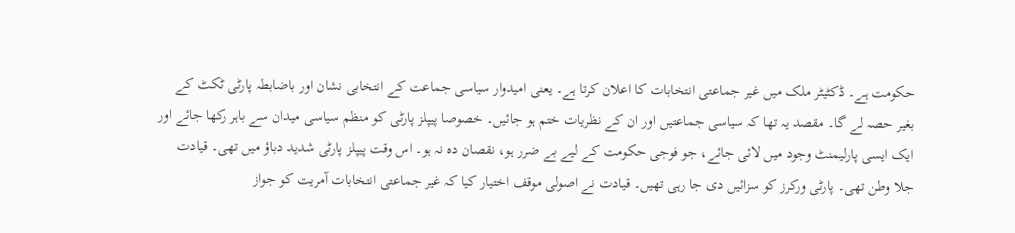حکومت ہے۔ ڈکٹیٹر ملک میں غیر جماعتی انتخابات کا اعلان کرتا ہے۔ یعنی امیدوار سیاسی جماعت کے انتخابی نشان اور باضابطہ پارٹی ٹکٹ کے بغیر حصہ لے گا۔ مقصد یہ تھا کہ سیاسی جماعتیں اور ان کے نظریات ختم ہو جائیں۔ خصوصا پیپلز پارٹی کو منظم سیاسی میدان سے باہر رکھا جائے اور ایک ایسی پارلیمنٹ وجود میں لائی جائے، جو فوجی حکومت کے لیے بے ضرر ہو، نقصان دہ نہ ہو۔ اس وقت پیپلز پارٹی شدید دباؤ میں تھی۔ قیادت جلا وطن تھی۔ پارٹی ورکرز کو سزائیں دی جا رہی تھیں۔ قیادت نے اصولی موقف اختیار کیا کہ غیر جماعتی انتخابات آمریت کو جواز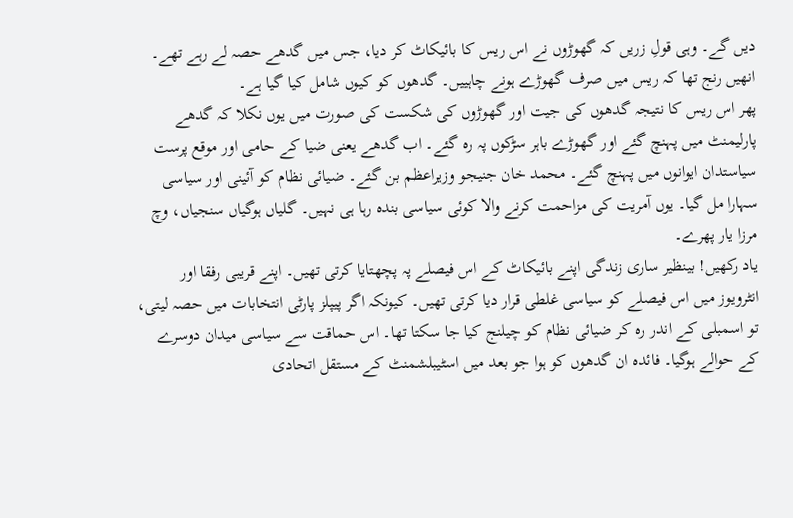دیں گے۔ وہی قولِ زریں کہ گھوڑوں نے اس ریس کا بائیکاٹ کر دیا، جس میں گدھے حصہ لے رہے تھے۔ انھیں رنج تھا کہ ریس میں صرف گھوڑے ہونے چاہییں۔ گدھوں کو کیوں شامل کیا گیا ہے۔
پھر اس ریس کا نتیجہ گدھوں کی جیت اور گھوڑوں کی شکست کی صورت میں یوں نکلا کہ گدھے پارلیمنٹ میں پہنچ گئے اور گھوڑے باہر سڑکوں پہ رہ گئے۔ اب گدھے یعنی ضیا کے حامی اور موقع پرست سیاستدان ایوانوں میں پہنچ گئے۔ محمد خان جنیجو وزیراعظم بن گئے۔ ضیائی نظام کو آئینی اور سیاسی سہارا مل گیا۔ یوں آمریت کی مزاحمت کرنے والا کوئی سیاسی بندہ رہا ہی نہیں۔ گلیاں ہوگیاں سنجیاں، وچ مرزا یار پھرے۔
یاد رکھیں! بینظیر ساری زندگی اپنے بائیکاٹ کے اس فیصلے پہ پچھتایا کرتی تھیں۔ اپنے قریبی رفقا اور انٹرویوز میں اس فیصلے کو سیاسی غلطی قرار دیا کرتی تھیں۔ کیونکہ اگر پیپلز پارٹی انتخابات میں حصہ لیتی، تو اسمبلی کے اندر رہ کر ضیائی نظام کو چیلنج کیا جا سکتا تھا۔ اس حماقت سے سیاسی میدان دوسرے کے حوالے ہوگیا۔ فائدہ ان گدھوں کو ہوا جو بعد میں اسٹیبلشمنٹ کے مستقل اتحادی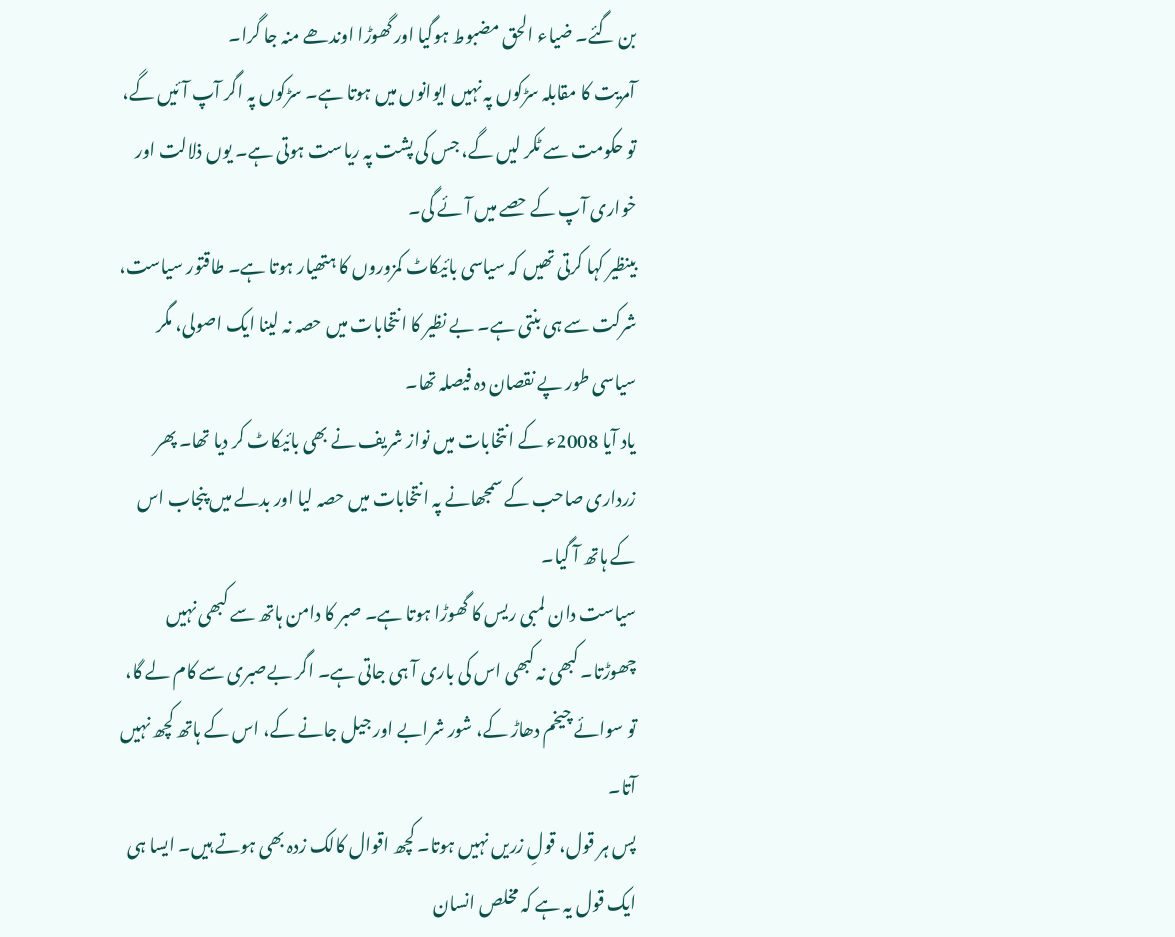بن گئے۔ ضیاء الحق مضبوط ہوگیا اور گھوڑا اوندھے منہ جا گرا۔
آمریت کا مقابلہ سڑکوں پہ نہیں ایوانوں میں ہوتا ہے۔ سڑکوں پہ اگر آپ آئیں گے، تو حکومت سے ٹکر لیں گے، جس کی پشت پہ ریاست ہوتی ہے۔ یوں ذلالت اور خواری آپ کے حصے میں آئے گی۔
بینظیر کہا کرتی تھیں کہ سیاسی بائیکاٹ کمزوروں کا ہتھیار ہوتا ہے۔ طاقتور سیاست، شرکت سے ہی بنتی ہے۔ بے نظیر کا انتخابات میں حصہ نہ لینا ایک اصولی، مگر سیاسی طور پے نقصان دہ فیصلہ تھا۔
یاد آیا 2008ء کے انتخابات میں نواز شریف نے بھی بائیکاٹ کر دیا تھا۔ پھر زرداری صاحب کے سمجھانے پہ انتخابات میں حصہ لیا اور بدلے میں پنجاب اس کے ہاتھ آ گیا۔
سیاست دان لمبی ریس کا گھوڑا ہوتا ہے۔ صبر کا دامن ہاتھ سے کبھی نہیں چھوڑتا۔ کبھی نہ کبھی اس کی باری آ ہی جاتی ہے۔ اگر بےصبری سے کام لے گا، تو سوائے چیخم دھاڑ کے، شور شرابے اور جیل جانے کے، اس کے ہاتھ کچھ نہیں آتا۔
پس ہر قول، قولِ زریں نہیں ہوتا۔ کچھ اقوال کالک زدہ بھی ہوتے ہیں۔ ایسا ہی ایک قول یہ ہے کہ مخلص انسان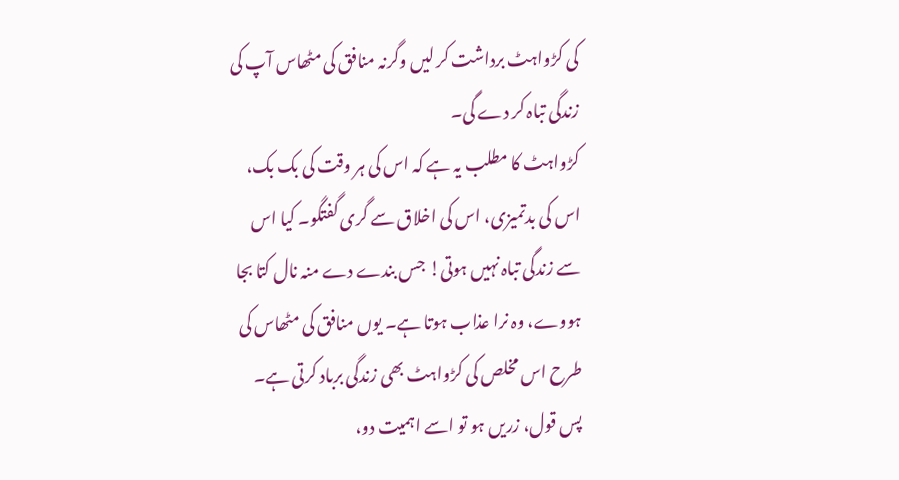کی کڑواہٹ برداشت کر لیں وگرنہ منافق کی مٹھاس آپ کی زندگی تباہ کر دے گی۔
کڑواہٹ کا مطلب یہ ہے کہ اس کی ہر وقت کی بک بک، اس کی بدتمیزی، اس کی اخلاق سے گری گفتگو۔ کیا اس سے زندگی تباہ نہیں ہوتی! جس بندے دے منہ نال کتا بجا ہووے، وہ نرا عذاب ہوتا ہے۔ یوں منافق کی مٹھاس کی طرح اس مخلص کی کڑواہٹ بھی زندگی برباد کرتی ہے۔
پس قول، زریں ہو تو اسے اہمیت دو،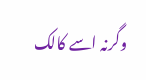وگرنہ اسے کالک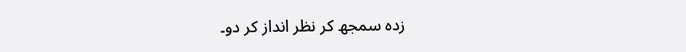زدہ سمجھ کر نظر انداز کر دو۔